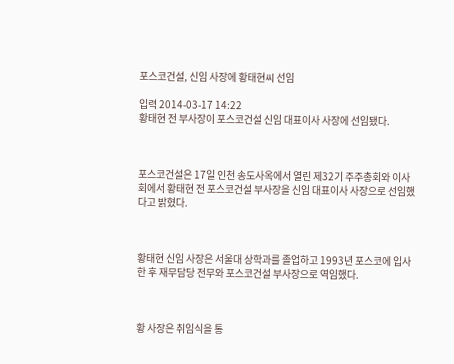포스코건설, 신임 사장에 황태현씨 선임

입력 2014-03-17 14:22
황태현 전 부사장이 포스코건설 신임 대표이사 사장에 선임됐다.



포스코건설은 17일 인천 송도사옥에서 열린 제32기 주주총회와 이사회에서 황태현 전 포스코건설 부사장을 신임 대표이사 사장으로 선임했다고 밝혔다.



황태현 신임 사장은 서울대 상학과를 졸업하고 1993년 포스코에 입사한 후 재무담당 전무와 포스코건설 부사장으로 역임했다.



황 사장은 취임식을 통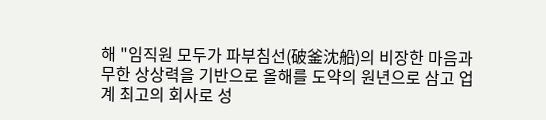해 "임직원 모두가 파부침선(破釜沈船)의 비장한 마음과 무한 상상력을 기반으로 올해를 도약의 원년으로 삼고 업계 최고의 회사로 성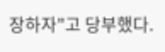장하자"고 당부했다.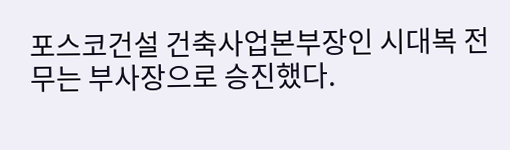포스코건설 건축사업본부장인 시대복 전무는 부사장으로 승진했다.